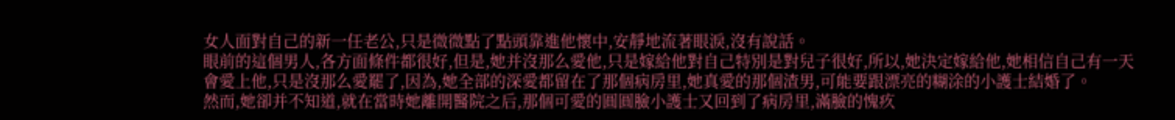女人面對自己的新一任老公,只是微微點了點頭靠進他懷中,安靜地流著眼淚,沒有說話。
眼前的這個男人,各方面條件都很好,但是,她并沒那么愛他,只是嫁給他對自己特別是對兒子很好,所以,她決定嫁給他,她相信自己有一天會愛上他,只是沒那么愛罷了,因為,她全部的深愛都留在了那個病房里,她真愛的那個渣男,可能要跟漂亮的糊涂的小護士結婚了。
然而,她卻并不知道,就在當時她離開醫院之后,那個可愛的圓圓臉小護士又回到了病房里,滿臉的愧疚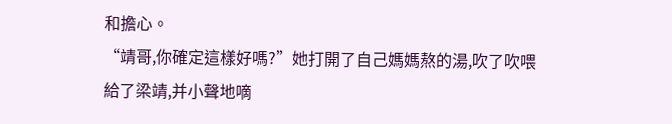和擔心。
“靖哥,你確定這樣好嗎?”她打開了自己媽媽熬的湯,吹了吹喂給了梁靖,并小聲地嘀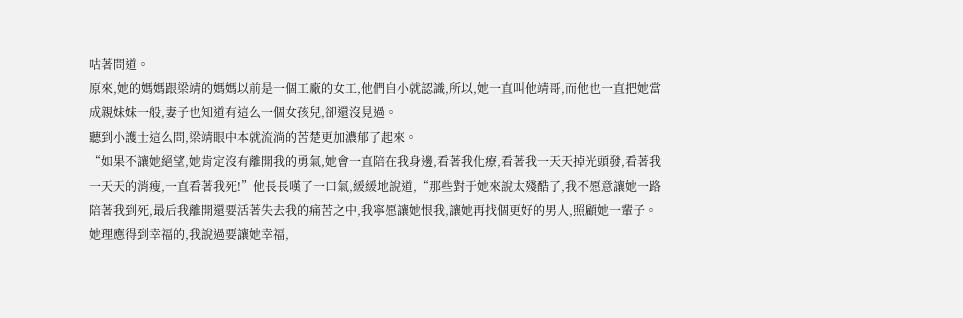咕著問道。
原來,她的媽媽跟梁靖的媽媽以前是一個工廠的女工,他們自小就認識,所以,她一直叫他靖哥,而他也一直把她當成親妹妹一般,妻子也知道有這么一個女孩兒,卻還沒見過。
聽到小護士這么問,梁靖眼中本就流淌的苦楚更加濃郁了起來。
“如果不讓她絕望,她肯定沒有離開我的勇氣,她會一直陪在我身邊,看著我化療,看著我一天天掉光頭發,看著我一天天的消瘦,一直看著我死!”他長長嘆了一口氣,緩緩地說道,“那些對于她來說太殘酷了,我不愿意讓她一路陪著我到死,最后我離開還要活著失去我的痛苦之中,我寧愿讓她恨我,讓她再找個更好的男人,照顧她一輩子。她理應得到幸福的,我說過要讓她幸福,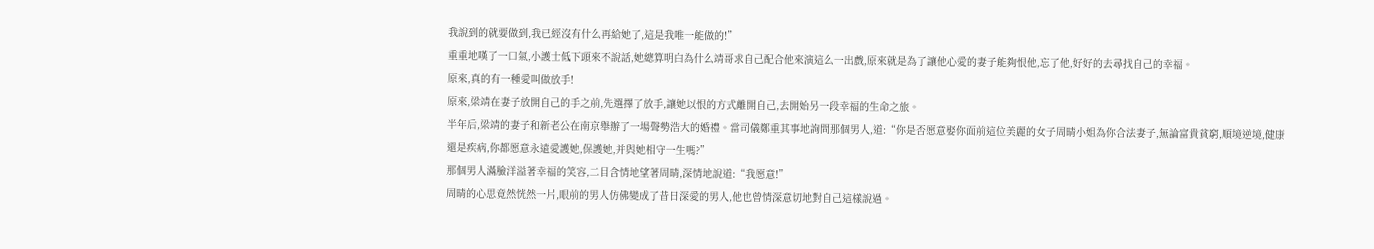我說到的就要做到,我已經沒有什么再給她了,這是我唯一能做的!”
重重地嘆了一口氣,小護士低下頭來不說話,她總算明白為什么靖哥求自己配合他來演這么一出戲,原來就是為了讓他心愛的妻子能夠恨他,忘了他,好好的去尋找自己的幸福。
原來,真的有一種愛叫做放手!
原來,梁靖在妻子放開自己的手之前,先選擇了放手,讓她以恨的方式離開自己,去開始另一段幸福的生命之旅。
半年后,梁靖的妻子和新老公在南京舉辦了一場聲勢浩大的婚禮。當司儀鄭重其事地詢問那個男人,道:“你是否愿意娶你面前這位美麗的女子周晴小姐為你合法妻子,無論富貴貧窮,順境逆境,健康還是疾病,你都愿意永遠愛護她,保護她,并與她相守一生嗎?”
那個男人滿臉洋溢著幸福的笑容,二目含情地望著周晴,深情地說道:“我愿意!”
周晴的心思竟然恍然一片,眼前的男人仿佛變成了昔日深愛的男人,他也曾情深意切地對自己這樣說過。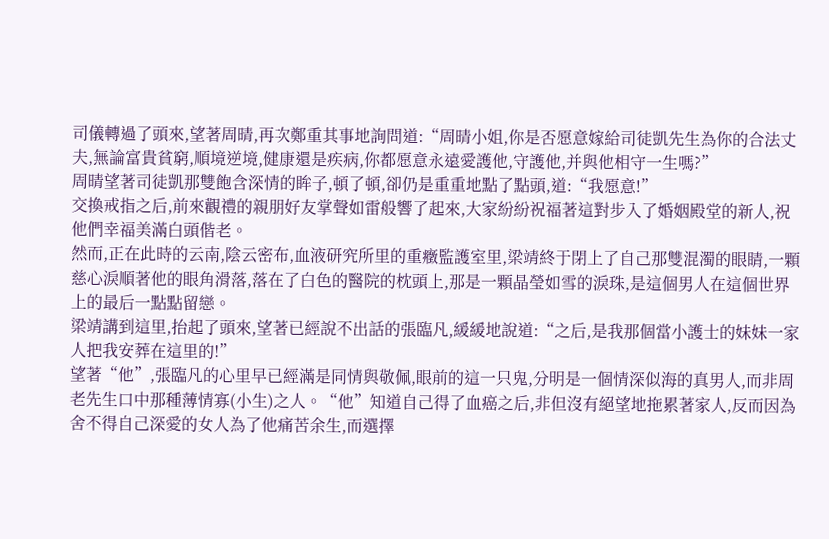司儀轉過了頭來,望著周晴,再次鄭重其事地詢問道:“周晴小姐,你是否愿意嫁給司徒凱先生為你的合法丈夫,無論富貴貧窮,順境逆境,健康還是疾病,你都愿意永遠愛護他,守護他,并與他相守一生嗎?”
周晴望著司徒凱那雙飽含深情的眸子,頓了頓,卻仍是重重地點了點頭,道:“我愿意!”
交換戒指之后,前來觀禮的親朋好友掌聲如雷般響了起來,大家紛紛祝福著這對步入了婚姻殿堂的新人,祝他們幸福美滿白頭偕老。
然而,正在此時的云南,陰云密布,血液研究所里的重癥監護室里,梁靖終于閉上了自己那雙混濁的眼睛,一顆慈心淚順著他的眼角滑落,落在了白色的醫院的枕頭上,那是一顆晶瑩如雪的淚珠,是這個男人在這個世界上的最后一點點留戀。
梁靖講到這里,抬起了頭來,望著已經說不出話的張臨凡,緩緩地說道:“之后,是我那個當小護士的妹妹一家人把我安葬在這里的!”
望著“他”,張臨凡的心里早已經滿是同情與敬佩,眼前的這一只鬼,分明是一個情深似海的真男人,而非周老先生口中那種薄情寡(小生)之人。“他”知道自己得了血癌之后,非但沒有絕望地拖累著家人,反而因為舍不得自己深愛的女人為了他痛苦余生,而選擇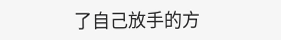了自己放手的方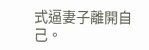式逼妻子離開自己。